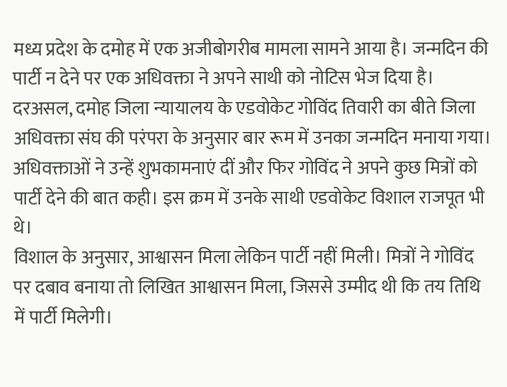मध्य प्रदेश के दमोह में एक अजीबोगरीब मामला सामने आया है। जन्मदिन की पार्टी न देने पर एक अधिवक्ता ने अपने साथी को नोटिस भेज दिया है। दरअसल, दमोह जिला न्यायालय के एडवोकेट गोविंद तिवारी का बीते जिला अधिवक्ता संघ की परंपरा के अनुसार बार रूम में उनका जन्मदिन मनाया गया। अधिवक्ताओं ने उन्हें शुभकामनाएं दीं और फिर गोविंद ने अपने कुछ मित्रों को पार्टी देने की बात कही। इस क्रम में उनके साथी एडवोकेट विशाल राजपूत भी थे।
विशाल के अनुसार, आश्वासन मिला लेकिन पार्टी नहीं मिली। मित्रों ने गोविंद पर दबाव बनाया तो लिखित आश्वासन मिला, जिससे उम्मीद थी कि तय तिथि में पार्टी मिलेगी।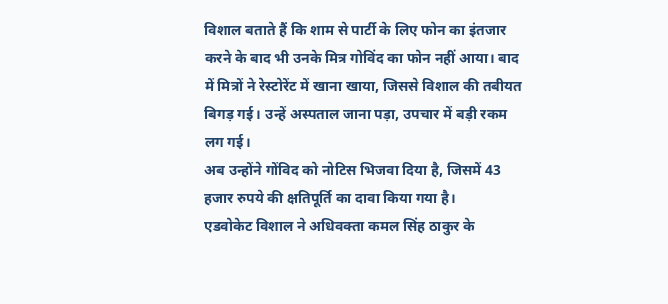विशाल बताते हैं कि शाम से पार्टी के लिए फोन का इंतजार करने के बाद भी उनके मित्र गोविंद का फोन नहीं आया। बाद में मित्रों ने रेस्टोरेंट में खाना खाया, जिससे विशाल की तबीयत बिगड़ गई। उन्हें अस्पताल जाना पड़ा, उपचार में बड़ी रकम लग गई।
अब उन्होंने गोंविद को नोटिस भिजवा दिया है, जिसमें 43 हजार रुपये की क्षतिपूर्ति का दावा किया गया है।
एडवोकेट विशाल ने अधिवक्ता कमल सिंह ठाकुर के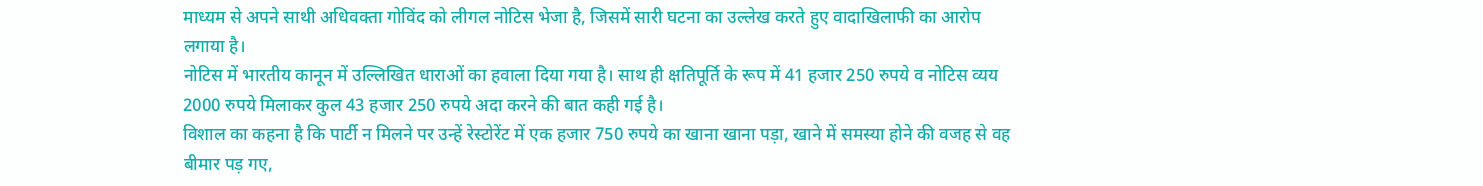माध्यम से अपने साथी अधिवक्ता गोविंद को लीगल नोटिस भेजा है, जिसमें सारी घटना का उल्लेख करते हुए वादाखिलाफी का आरोप लगाया है।
नोटिस में भारतीय कानून में उल्लिखित धाराओं का हवाला दिया गया है। साथ ही क्षतिपूर्ति के रूप में 41 हजार 250 रुपये व नोटिस व्यय 2000 रुपये मिलाकर कुल 43 हजार 250 रुपये अदा करने की बात कही गई है।
विशाल का कहना है कि पार्टी न मिलने पर उन्हें रेस्टोरेंट में एक हजार 750 रुपये का खाना खाना पड़ा, खाने में समस्या होने की वजह से वह बीमार पड़ गए,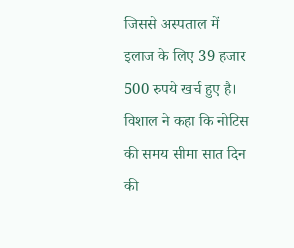जिससे अस्पताल में इलाज के लिए 39 हजार 500 रुपये खर्च हुए है।
विशाल ने कहा कि नोटिस की समय सीमा सात दिन की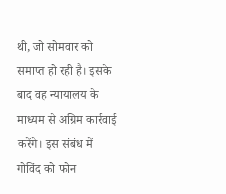थी, जो सोमवार को समाप्त हो रही है। इसके बाद वह न्यायालय के माध्यम से अग्रिम कार्रवाई करेंगे। इस संबंध में गोविंद को फोन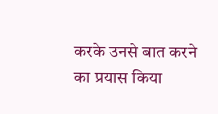करके उनसे बात करने का प्रयास किया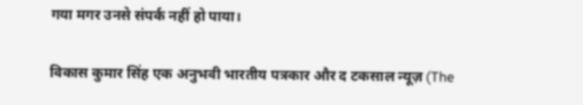गया मगर उनसे संपर्क नहीं हो पाया।

विकास कुमार सिंह एक अनुभवी भारतीय पत्रकार और द टकसाल न्यूज़ (The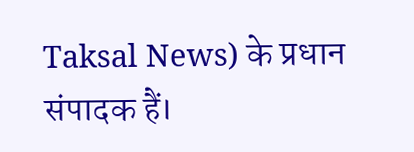Taksal News) के प्रधान संपादक हैं।